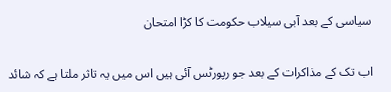سیاسی کے بعد آبی سیلاب حکومت کا کڑا امتحان

اب تک کے مذاکرات کے بعد جو رپورٹس آئی ہیں اس میں یہ تاثر ملتا ہے کہ شائد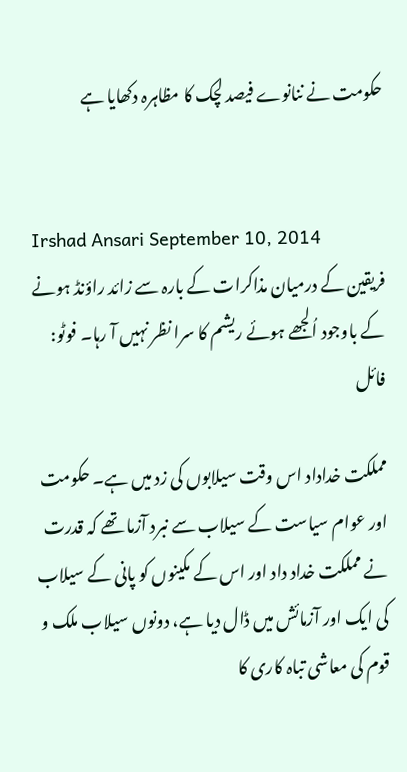حکومت نے ننانوے فیصد لچک کا مظاہرہ دکھایا ہے


Irshad Ansari September 10, 2014
فریقین کے درمیان مذاکرات کے بارہ سے زائد راؤنڈ ہونے کے باوجود اُلجھے ہوئے ریشم کا سرا نظر نہیں آ رہا۔ فوٹو: فائل

مملکت خداداد اس وقت سیلابوں کی زد میں ہے۔ حکومت اور عوام سیاست کے سیلاب سے نبرد آزما تھے کہ قدرت نے مملکت خداد داد اور اس کے مکینوں کو پانی کے سیلاب کی ایک اور آزمائش میں ڈال دیا ہے، دونوں سیلاب ملک و قوم کی معاشی تباہ کاری کا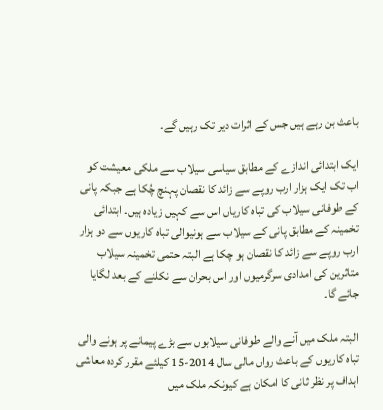باعث بن رہے ہیں جس کے اثرات دیر تک رہیں گے۔

ایک ابتدائی اندازے کے مطابق سیاسی سیلاب سے ملکی معیشت کو اب تک ایک ہزار ارب روپے سے زائد کا نقصان پہنچ چُکا ہے جبکہ پانی کے طوفانی سیلاب کی تباہ کاریاں اس سے کہیں زیادہ ہیں۔ ابتدائی تخمینہ کے مطابق پانی کے سیلاب سے ہونیوالی تباہ کاریوں سے دو ہزار ارب روپے سے زائد کا نقصان ہو چکا ہے البتہ حتمی تخمینہ سیلاب متاثرین کی امدادی سرگرمیوں اور اس بحران سے نکلنے کے بعد لگایا جائے گا۔

البتہ ملک میں آنے والے طوفانی سیلابوں سے بڑے پیمانے پر ہونے والی تباہ کاریوں کے باعث رواں مالی سال 2014-15 کیلئے مقرر کردہ معاشی اہداف پر نظر ثانی کا امکان ہے کیونکہ ملک میں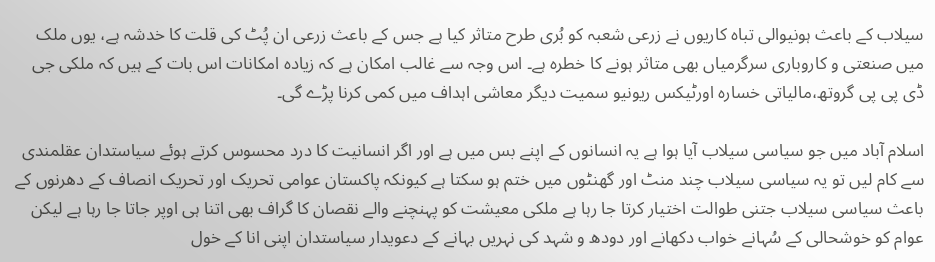سیلاب کے باعث ہونیوالی تباہ کاریوں نے زرعی شعبہ کو بُری طرح متاثر کیا ہے جس کے باعث زرعی ان پُٹ کی قلت کا خدشہ ہے، یوں ملک میں صنعتی و کاروباری سرگرمیاں بھی متاثر ہونے کا خطرہ ہے۔ اس وجہ سے غالب امکان ہے کہ زیادہ امکانات اس بات کے ہیں کہ ملکی جی ڈی پی پی گروتھ،مالیاتی خسارہ اورٹیکس ریونیو سمیت دیگر معاشی اہداف میں کمی کرنا پڑے گی۔

اسلام آباد میں جو سیاسی سیلاب آیا ہوا ہے یہ انسانوں کے اپنے بس میں ہے اور اگر انسانیت کا درد محسوس کرتے ہوئے سیاستدان عقلمندی سے کام لیں تو یہ سیاسی سیلاب چند منٹ اور گھنٹوں میں ختم ہو سکتا ہے کیونکہ پاکستان عوامی تحریک اور تحریک انصاف کے دھرنوں کے باعث سیاسی سیلاب جتنی طوالت اختیار کرتا جا رہا ہے ملکی معیشت کو پہنچنے والے نقصان کا گراف بھی اتنا ہی اوپر جاتا جا رہا ہے لیکن عوام کو خوشحالی کے سُہانے خواب دکھانے اور دودھ و شہد کی نہریں بہانے کے دعویدار سیاستدان اپنی انا کے خول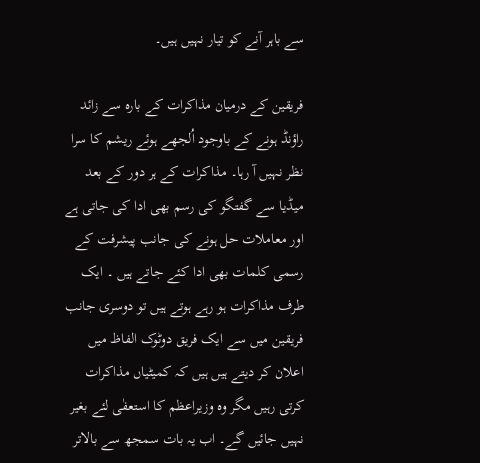سے باہر آنے کو تیار نہیں ہیں۔

فریقین کے درمیان مذاکرات کے بارہ سے زائد راؤنڈ ہونے کے باوجود اُلجھے ہوئے ریشم کا سرا نظر نہیں آ رہا۔ مذاکرات کے ہر دور کے بعد میڈیا سے گفتگو کی رسم بھی ادا کی جاتی ہے اور معاملات حل ہونے کی جانب پیشرفت کے رسمی کلمات بھی ادا کئے جاتے ہیں ۔ ایک طرف مذاکرات ہو رہے ہوتے ہیں تو دوسری جانب فریقین میں سے ایک فریق دوٹوک الفاظ میں اعلان کر دیتے ہیں ہیں کہ کمیٹیاں مذاکرات کرتی رہیں مگر وہ وزیراعظم کا استعفٰی لئے بغیر نہیں جائیں گے۔ اب یہ بات سمجھ سے بالاتر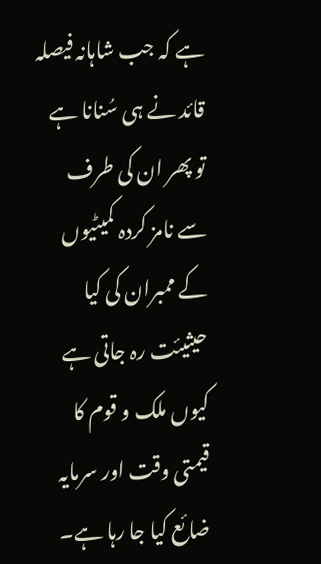ہے کہ جب شاہانہ فیصلہ قائد نے ہی سُنانا ہے تو پھر ان کی طرف سے نامز کردہ کمیٹیوں کے ممبران کی کیا حیثیئت رہ جاتی ہے کیوں ملک و قوم کا قیمتی وقت اور سرمایہ ضائع کیا جا رہا ہے۔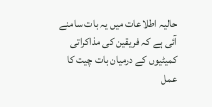حالیہ اطلاعات میں یہ بات سامنے آئی ہے کہ فریقین کی مذاکراتی کمیٹیوں کے درمیان بات چیت کا عمل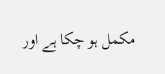مکمل ہو چکا ہے اور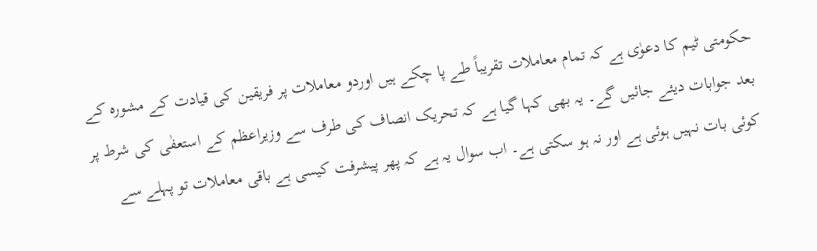حکومتی ٹیم کا دعوٰی ہے کہ تمام معاملات تقریباً طے پا چکے ہیں اوردو معاملات پر فریقین کی قیادت کے مشورہ کے بعد جوابات دیئے جائیں گے۔ یہ بھی کہا گیا ہے کہ تحریک انصاف کی طرف سے وزیراعظم کے استعفٰی کی شرط پر کوئی بات نہیں ہوئی ہے اور نہ ہو سکتی ہے۔ اب سوال یہ ہے کہ پھر پیشرفت کیسی ہے باقی معاملات تو پہلے سے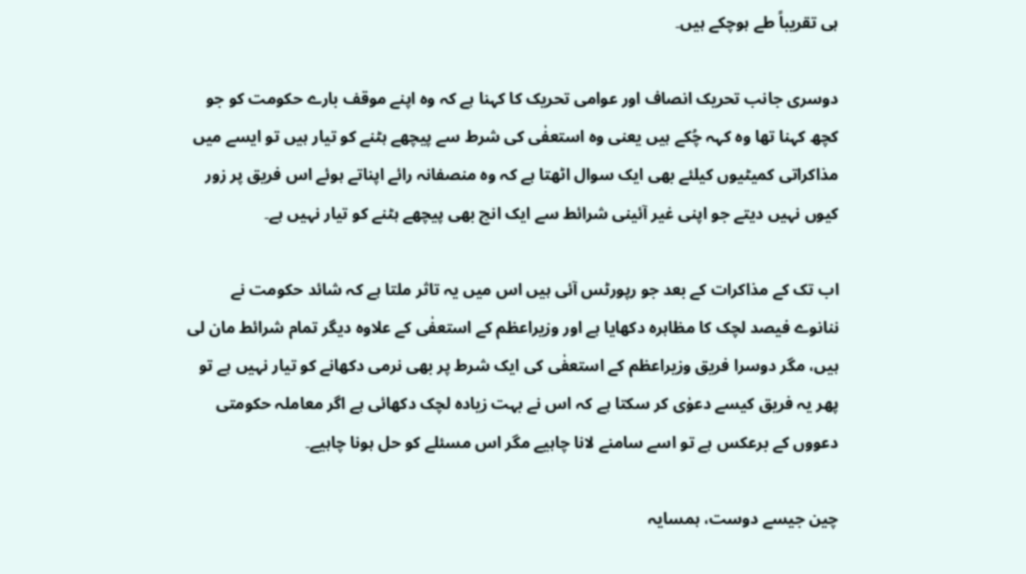ہی تقریباً طے ہوچکے ہیں۔

دوسری جانب تحریک انصاف اور عوامی تحریک کا کہنا ہے کہ وہ اپنے موقف بارے حکومت کو جو کچھ کہنا تھا وہ کہہ چُکے ہیں یعنی وہ استعفٰی کی شرط سے پیچھے ہٹنے کو تیار ہیں تو ایسے میں مذاکراتی کمیٹیوں کیلئے بھی ایک سوال اٹھتا ہے کہ وہ منصفانہ رائے اپناتے ہوئے اس فریق پر زور کیوں نہیں دیتے جو اپنی غیر آئینی شرائط سے ایک انچ بھی پیچھے ہٹنے کو تیار نہیں ہے۔

اب تک کے مذاکرات کے بعد جو رپورٹس آئی ہیں اس میں یہ تاثر ملتا ہے کہ شائد حکومت نے ننانوے فیصد لچک کا مظاہرہ دکھایا ہے اور وزیراعظم کے استعفٰی کے علاوہ دیگر تمام شرائط مان لی ہیں، مگر دوسرا فریق وزیراعظم کے استعفٰی کی ایک شرط پر بھی نرمی دکھانے کو تیار نہیں ہے تو پھر یہ فریق کیسے دعوٰی کر سکتا ہے کہ اس نے بہت زیادہ لچک دکھائی ہے اگر معاملہ حکومتی دعووں کے برعکس ہے تو اسے سامنے لانا چاہیے مگر اس مسئلے کو حل ہونا چاہیے۔

چین جیسے دوست، ہمسایہ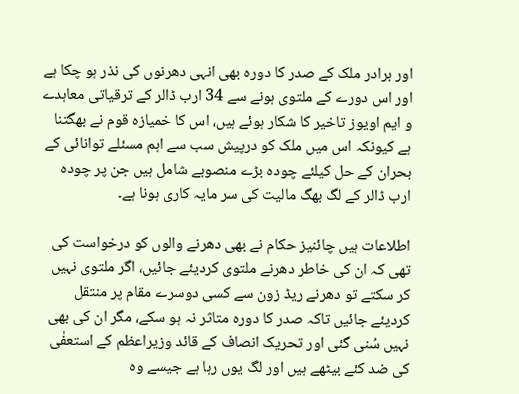اور برادر ملک کے صدر کا دورہ بھی انہی دھرنوں کی نذر ہو چکا ہے اور اس دورے کے ملتوی ہونے سے 34 ارب ڈالر کے ترقیاتی معاہدے و ایم اویوز تاخیر کا شکار ہوئے ہیں، اس کا خمیازہ قوم نے بھگتنا ہے کیونکہ اس میں ملک کو درپیش سب سے اہم مسئلے توانائی کے بحران کے حل کیلئے چودہ بڑے منصوبے شامل ہیں جن پر چودہ ارب ڈالر کے لگ بھگ مالیت کی سر مایہ کاری ہونا ہے۔

اطلاعات ہیں چائنیز حکام نے بھی دھرنے والوں کو درخواست کی تھی کہ ان کی خاطر دھرنے ملتوی کردیئے جائیں، اگر ملتوی نہیں کر سکتے تو دھرنے ریڈ زون سے کسی دوسرے مقام پر منتقل کردیئے جائیں تاکہ صدر کا دورہ متاثر نہ ہو سکے، مگر ان کی بھی نہیں سُنی گئی اور تحریک انصاف کے قائد وزیراعظم کے استعفٰی کی ضد کئے بیٹھے ہیں اور لگ یوں رہا ہے جیسے وہ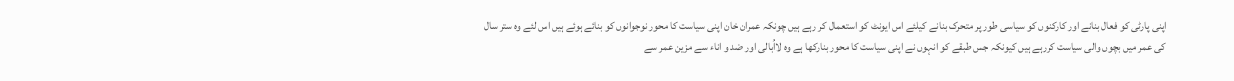اپنی پارٹی کو فعال بنانے اور کارکنوں کو سیاسی طور پر متحرک بنانے کیلئے اس ایونٹ کو استعمال کر رہے ہیں چونکہ عمران خان اپنی سیاست کا محور نوجوانوں کو بنائے ہوئے ہیں اس لئے وہ ستر سال کی عمر میں بچوں والی سیاست کررہے ہیں کیونکہ جس طبقے کو انہوں نے اپنی سیاست کا محور بنارکھا ہے وہ لااُبالی اور ضد و اناء سے مزین عمر سے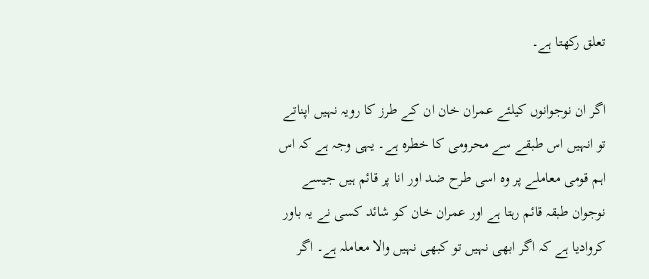تعلق رکھتا ہے۔

اگر ان نوجوانوں کیلئے عمران خان ان کے طرز کا رویہ نہیں اپناتے تو انہیں اس طبقے سے محرومی کا خطرہ ہے۔ یہی وجہ ہے کہ اس اہم قومی معاملے پر وہ اسی طرح ضد اور انا پر قائم ہیں جیسے نوجوان طبقہ قائم رہتا ہے اور عمران خان کو شائد کسی نے یہ باور کروادیا ہے کہ اگر ابھی نہیں تو کبھی نہیں والا معاملہ ہے۔ اگر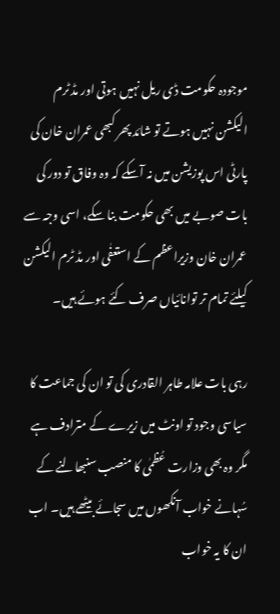موجودہ حکومت ڈی ریل نہیں ہوتی اور مڈ ٹرم الیکشن نہیں ہوتے تو شائد پھر کبھی عمران خان کی پارٹی اس پوزیشن میں نہ آسکے کہ وہ وفاق تو دور کی بات صوبے میں بھی حکومت بنا سکے، اسی وجہ سے عمران خان وزیراعظم کے استعفٰی اور مڈ ٹرم الیکشن کیلئے تمام تر توانائیاں صرف کئے ہوئے ہیں۔

رہی بات علامہ طاہر القادری کی تو ان کی جماعت کا سیاسی وجود تو اونٹ میں زیرے کے مترادف ہے مگر وہ بھی وزارت عُظمٰی کا منصب سنبھالنے کے سُہانے خواب آنکھوں میں سجائے بیٹھے ہیں۔ اب ان کا یہ خواب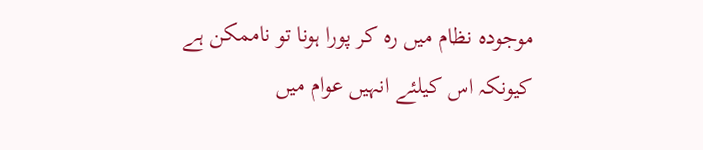موجودہ نظام میں رہ کر پورا ہونا تو ناممکن ہے کیونکہ اس کیلئے انہیں عوام میں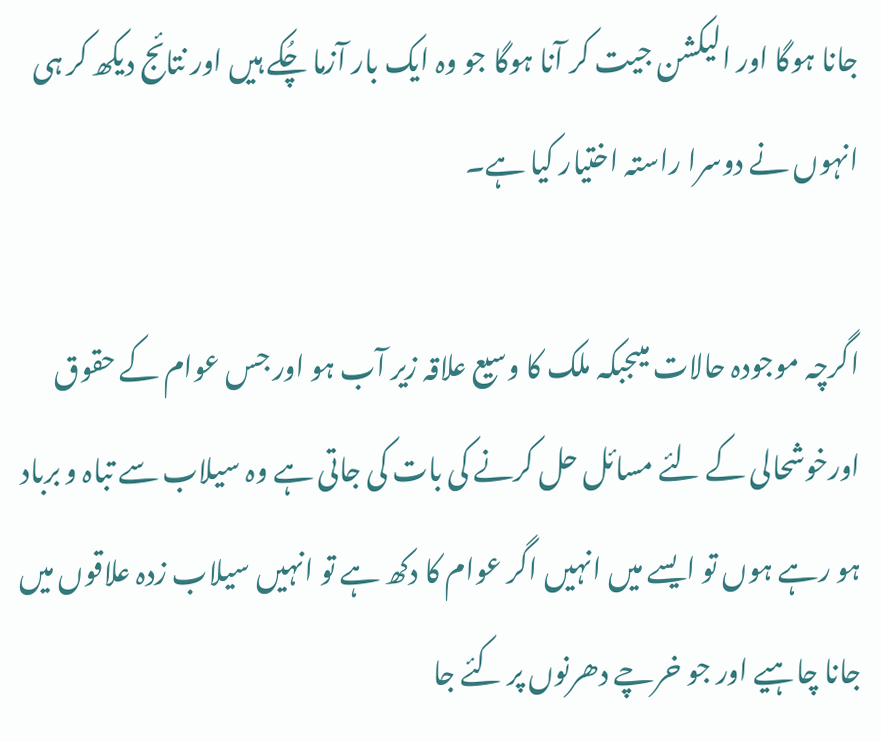جانا ہوگا اور الیکشن جیت کر آنا ہوگا جو وہ ایک بار آزما چُکے ہیں اور نتائج دیکھ کر ہی انہوں نے دوسرا راستہ اختیار کیا ہے۔

اگرچہ موجودہ حالات میںجبکہ ملک کا وسیع علاقہ زیر آب ہو اور جس عوام کے حقوق اورخوشحالی کے لئے مسائل حل کرنے کی بات کی جاتی ہے وہ سیلاب سے تباہ و برباد ہو رہے ہوں تو ایسے میں انہیں اگر عوام کا دکھ ہے تو انہیں سیلاب زدہ علاقوں میں جانا چاہیے اور جو خرچے دھرنوں پر کئے جا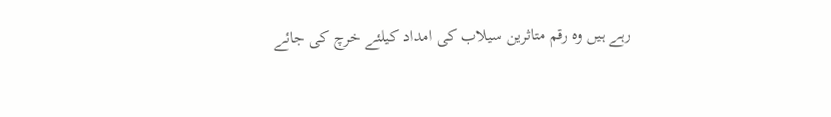رہے ہیں وہ رقم متاثرین سیلاب کی امداد کیلئے خرچ کی جائے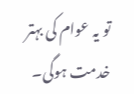تو یہ عوام کی بہتر خدمت ہوگی۔